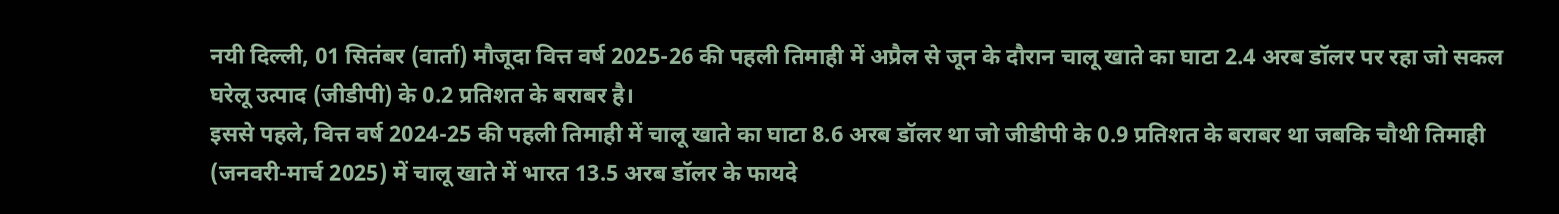नयी दिल्ली, 01 सितंबर (वार्ता) मौजूदा वित्त वर्ष 2025-26 की पहली तिमाही में अप्रैल से जून के दौरान चालू खाते का घाटा 2.4 अरब डॉलर पर रहा जो सकल घरेलू उत्पाद (जीडीपी) के 0.2 प्रतिशत के बराबर है।
इससे पहले, वित्त वर्ष 2024-25 की पहली तिमाही में चालू खाते का घाटा 8.6 अरब डॉलर था जो जीडीपी के 0.9 प्रतिशत के बराबर था जबकि चौथी तिमाही (जनवरी-मार्च 2025) में चालू खाते में भारत 13.5 अरब डॉलर के फायदे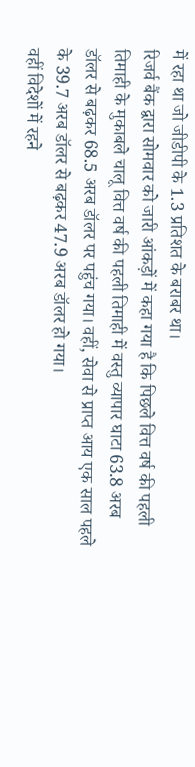में रहा था जो जीडीपी के 1.3 प्रतिशत के बराबर था।
रिजर्व बैंक द्वारा सोमवार को जारी आंकड़ों में कहा गया है कि पिछले वित्त वर्ष की पहली तिमाही के मुकाबले चालू वित्त वर्ष की पहली तिमाही में वस्तु व्यापार घाटा 63.8 अरब डॉलर से बढ़कर 68.5 अरब डॉलर पर पहुंच गया। वहीं, सेवा से प्राप्त आय एक साल पहले के 39.7 अरब डॉलर से बढ़कर 47.9 अरब डॉलर हो गया।
वहीं विदेशों में रहने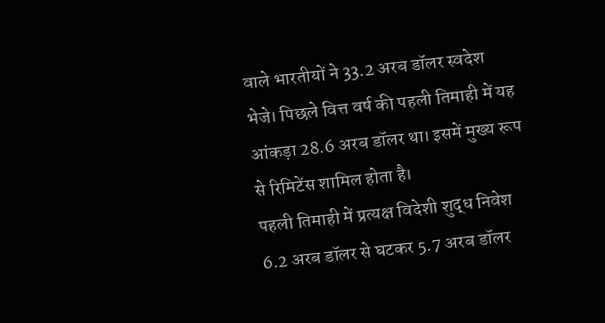वाले भारतीयों ने 33.2 अरब डॉलर स्वदेश भेजे। पिछले वित्त वर्ष की पहली तिमाही में यह आंकड़ा 28.6 अरब डॉलर था। इसमें मुख्य रूप से रिमिटेंस शामिल होता है।
पहली तिमाही में प्रत्यक्ष विदेशी शुद्ध निवेश 6.2 अरब डॉलर से घटकर 5.7 अरब डॉलर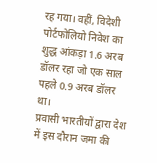रह गया। वहीं, विदेशी पोर्टफोलियो निवेश का शुद्ध आंकड़ा 1.6 अरब डॉलर रहा जो एक साल पहले 0.9 अरब डॉलर था।
प्रवासी भारतीयों द्वारा देश में इस दौरान जमा की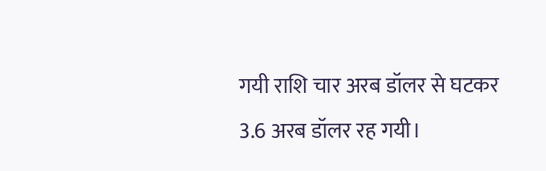गयी राशि चार अरब डॉलर से घटकर 3.6 अरब डॉलर रह गयी।